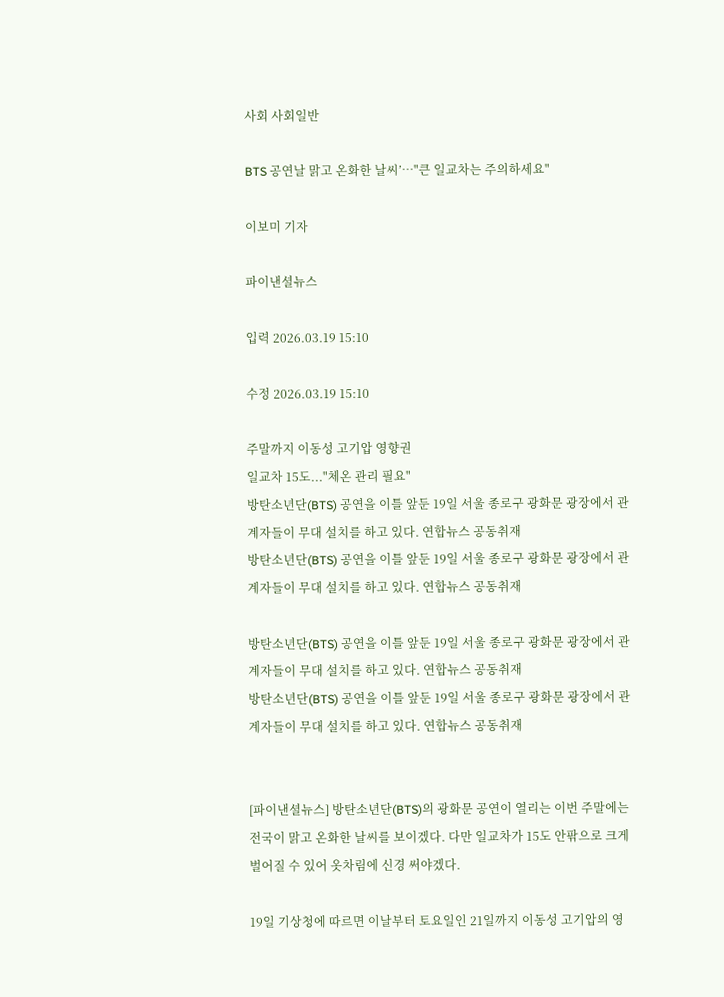사회 사회일반

BTS 공연날 맑고 온화한 날씨’…"큰 일교차는 주의하세요"

이보미 기자

파이낸셜뉴스

입력 2026.03.19 15:10

수정 2026.03.19 15:10

주말까지 이동성 고기압 영향권
일교차 15도..."체온 관리 필요"
방탄소년단(BTS) 공연을 이틀 앞둔 19일 서울 종로구 광화문 광장에서 관계자들이 무대 설치를 하고 있다. 연합뉴스 공동취재
방탄소년단(BTS) 공연을 이틀 앞둔 19일 서울 종로구 광화문 광장에서 관계자들이 무대 설치를 하고 있다. 연합뉴스 공동취재

방탄소년단(BTS) 공연을 이틀 앞둔 19일 서울 종로구 광화문 광장에서 관계자들이 무대 설치를 하고 있다. 연합뉴스 공동취재
방탄소년단(BTS) 공연을 이틀 앞둔 19일 서울 종로구 광화문 광장에서 관계자들이 무대 설치를 하고 있다. 연합뉴스 공동취재


[파이낸셜뉴스] 방탄소년단(BTS)의 광화문 공연이 열리는 이번 주말에는 전국이 맑고 온화한 날씨를 보이겠다. 다만 일교차가 15도 안팎으로 크게 벌어질 수 있어 옷차림에 신경 써야겠다.

19일 기상청에 따르면 이날부터 토요일인 21일까지 이동성 고기압의 영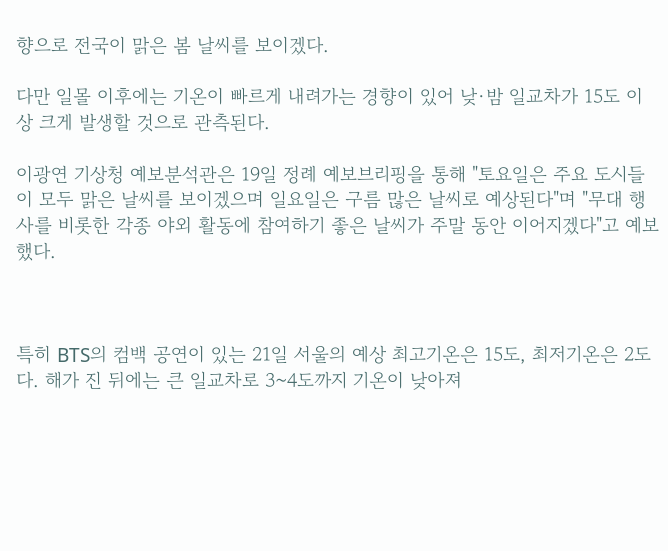향으로 전국이 맑은 봄 날씨를 보이겠다.

다만 일몰 이후에는 기온이 빠르게 내려가는 경향이 있어 낮·밤 일교차가 15도 이상 크게 발생할 것으로 관측된다.

이광연 기상청 예보분석관은 19일 정례 예보브리핑을 통해 "토요일은 주요 도시들이 모두 맑은 날씨를 보이겠으며 일요일은 구름 많은 날씨로 예상된다"며 "무대 행사를 비롯한 각종 야외 활동에 참여하기 좋은 날씨가 주말 동안 이어지겠다"고 예보했다.



특히 BTS의 컴백 공연이 있는 21일 서울의 예상 최고기온은 15도, 최저기온은 2도다. 해가 진 뒤에는 큰 일교차로 3~4도까지 기온이 낮아져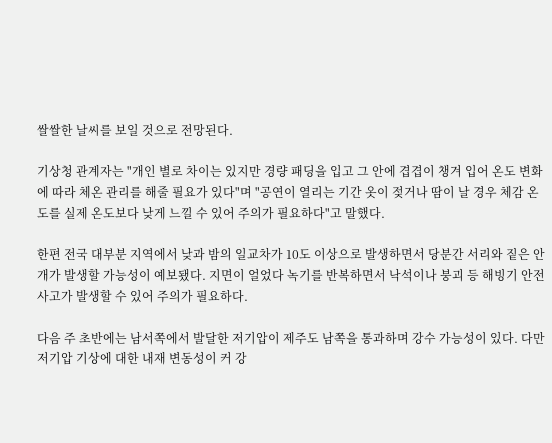쌀쌀한 날씨를 보일 것으로 전망된다.

기상청 관계자는 "개인 별로 차이는 있지만 경량 패딩을 입고 그 안에 겹겹이 챙겨 입어 온도 변화에 따라 체온 관리를 해줄 필요가 있다"며 "공연이 열리는 기간 옷이 젖거나 땀이 날 경우 체감 온도를 실제 온도보다 낮게 느낄 수 있어 주의가 필요하다"고 말했다.

한편 전국 대부분 지역에서 낮과 밤의 일교차가 10도 이상으로 발생하면서 당분간 서리와 짙은 안개가 발생할 가능성이 예보됐다. 지면이 얼었다 녹기를 반복하면서 낙석이나 붕괴 등 해빙기 안전사고가 발생할 수 있어 주의가 필요하다.

다음 주 초반에는 남서쪽에서 발달한 저기압이 제주도 남쪽을 통과하며 강수 가능성이 있다. 다만 저기압 기상에 대한 내재 변동성이 커 강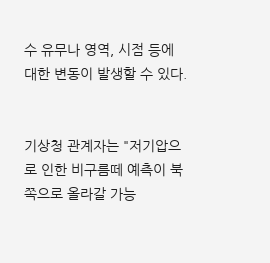수 유무나 영역, 시점 등에 대한 변동이 발생할 수 있다.


기상청 관계자는 "저기압으로 인한 비구름떼 예측이 북쪽으로 올라갈 가능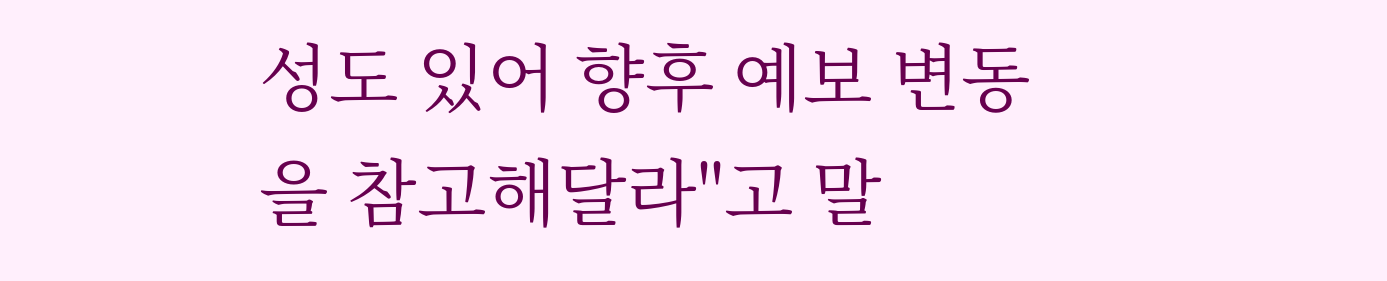성도 있어 향후 예보 변동을 참고해달라"고 말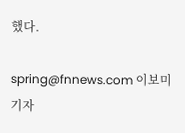했다.

spring@fnnews.com 이보미 기자